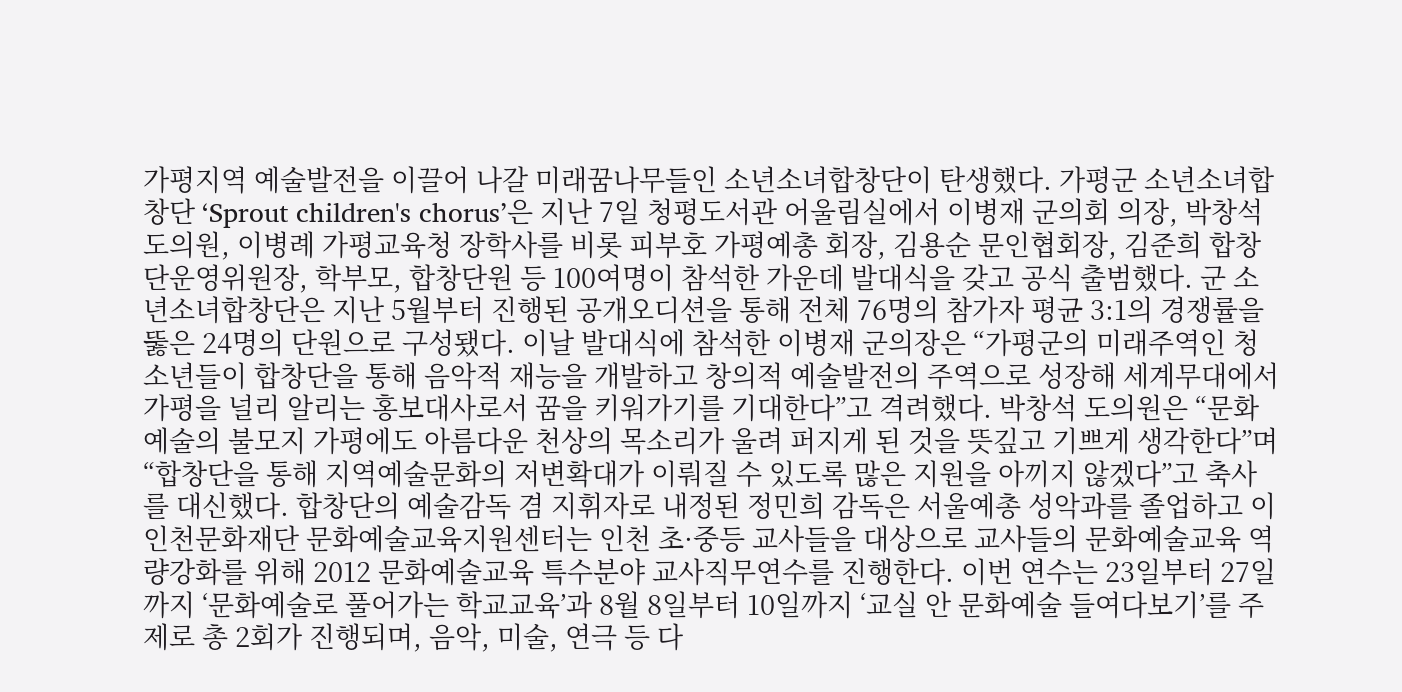가평지역 예술발전을 이끌어 나갈 미래꿈나무들인 소년소녀합창단이 탄생했다. 가평군 소년소녀합창단 ‘Sprout children's chorus’은 지난 7일 청평도서관 어울림실에서 이병재 군의회 의장, 박창석 도의원, 이병례 가평교육청 장학사를 비롯 피부호 가평예총 회장, 김용순 문인협회장, 김준희 합창단운영위원장, 학부모, 합창단원 등 100여명이 참석한 가운데 발대식을 갖고 공식 출범했다. 군 소년소녀합창단은 지난 5월부터 진행된 공개오디션을 통해 전체 76명의 참가자 평균 3:1의 경쟁률을 뚫은 24명의 단원으로 구성됐다. 이날 발대식에 참석한 이병재 군의장은 “가평군의 미래주역인 청소년들이 합창단을 통해 음악적 재능을 개발하고 창의적 예술발전의 주역으로 성장해 세계무대에서 가평을 널리 알리는 홍보대사로서 꿈을 키워가기를 기대한다”고 격려했다. 박창석 도의원은 “문화예술의 불모지 가평에도 아름다운 천상의 목소리가 울려 퍼지게 된 것을 뜻깊고 기쁘게 생각한다”며 “합창단을 통해 지역예술문화의 저변확대가 이뤄질 수 있도록 많은 지원을 아끼지 않겠다”고 축사를 대신했다. 합창단의 예술감독 겸 지휘자로 내정된 정민희 감독은 서울예총 성악과를 졸업하고 이
인천문화재단 문화예술교육지원센터는 인천 초·중등 교사들을 대상으로 교사들의 문화예술교육 역량강화를 위해 2012 문화예술교육 특수분야 교사직무연수를 진행한다. 이번 연수는 23일부터 27일까지 ‘문화예술로 풀어가는 학교교육’과 8월 8일부터 10일까지 ‘교실 안 문화예술 들여다보기’를 주제로 총 2회가 진행되며, 음악, 미술, 연극 등 다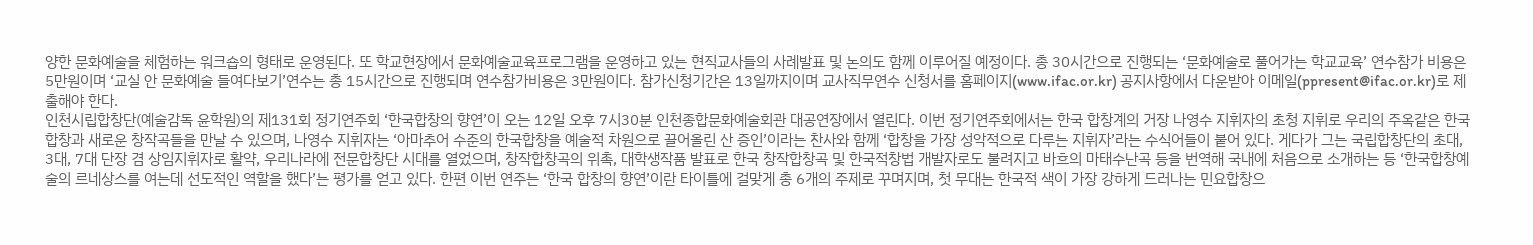양한 문화예술을 체험하는 워크숍의 형태로 운영된다. 또 학교현장에서 문화예술교육프로그램을 운영하고 있는 현직교사들의 사례발표 및 논의도 함께 이루어질 예정이다. 총 30시간으로 진행되는 ‘문화예술로 풀어가는 학교교육’ 연수참가 비용은 5만원이며 ‘교실 안 문화예술 들여다보기’연수는 총 15시간으로 진행되며 연수참가비용은 3만원이다. 참가신청기간은 13일까지이며 교사직무연수 신청서를 홈페이지(www.ifac.or.kr) 공지사항에서 다운받아 이메일(ppresent@ifac.or.kr)로 제출해야 한다.
인천시립합창단(예술감독 윤학원)의 제131회 정기연주회 ‘한국합창의 향연’이 오는 12일 오후 7시30분 인천종합문화예술회관 대공연장에서 열린다. 이번 정기연주회에서는 한국 합창계의 거장 나영수 지휘자의 초청 지휘로 우리의 주옥같은 한국 합창과 새로운 창작곡들을 만날 수 있으며, 나영수 지휘자는 ‘아마추어 수준의 한국합창을 예술적 차원으로 끌어올린 산 증인’이라는 찬사와 함께 ‘합창을 가장 성악적으로 다루는 지휘자’라는 수식어들이 붙어 있다. 게다가 그는 국립합창단의 초대, 3대, 7대 단장 겸 상임지휘자로 활약, 우리나라에 전문합창단 시대를 열었으며, 창작합창곡의 위촉, 대학생작품 발표로 한국 창작합창곡 및 한국적창법 개발자로도 불려지고 바흐의 마태수난곡 등을 번역해 국내에 처음으로 소개하는 등 ‘한국합창예술의 르네상스를 여는데 선도적인 역할을 했다’는 평가를 얻고 있다. 한편 이번 연주는 ‘한국 합창의 향연’이란 타이틀에 걸맞게 총 6개의 주제로 꾸며지며, 첫 무대는 한국적 색이 가장 강하게 드러나는 민요합창으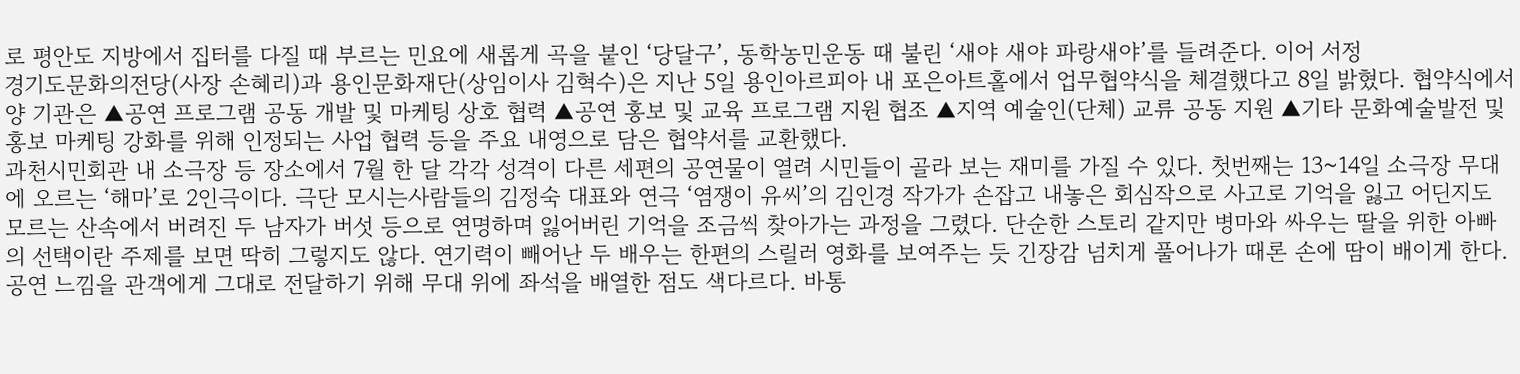로 평안도 지방에서 집터를 다질 때 부르는 민요에 새롭게 곡을 붙인 ‘당달구’, 동학농민운동 때 불린 ‘새야 새야 파랑새야’를 들려준다. 이어 서정
경기도문화의전당(사장 손혜리)과 용인문화재단(상임이사 김혁수)은 지난 5일 용인아르피아 내 포은아트홀에서 업무협약식을 체결했다고 8일 밝혔다. 협약식에서 양 기관은 ▲공연 프로그램 공동 개발 및 마케팅 상호 협력 ▲공연 홍보 및 교육 프로그램 지원 협조 ▲지역 예술인(단체) 교류 공동 지원 ▲기타 문화예술발전 및 홍보 마케팅 강화를 위해 인정되는 사업 협력 등을 주요 내영으로 담은 협약서를 교환했다.
과천시민회관 내 소극장 등 장소에서 7월 한 달 각각 성격이 다른 세편의 공연물이 열려 시민들이 골라 보는 재미를 가질 수 있다. 첫번째는 13~14일 소극장 무대에 오르는 ‘해마’로 2인극이다. 극단 모시는사람들의 김정숙 대표와 연극 ‘염쟁이 유씨’의 김인경 작가가 손잡고 내놓은 회심작으로 사고로 기억을 잃고 어딘지도 모르는 산속에서 버려진 두 남자가 버섯 등으로 연명하며 잃어버린 기억을 조금씩 찾아가는 과정을 그렸다. 단순한 스토리 같지만 병마와 싸우는 딸을 위한 아빠의 선택이란 주제를 보면 딱히 그렇지도 않다. 연기력이 빼어난 두 배우는 한편의 스릴러 영화를 보여주는 듯 긴장감 넘치게 풀어나가 때론 손에 땀이 배이게 한다. 공연 느낌을 관객에게 그대로 전달하기 위해 무대 위에 좌석을 배열한 점도 색다르다. 바통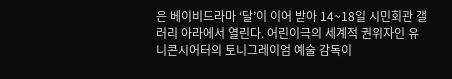은 베이비드라마 ‘달’이 이어 받아 14~18일 시민회관 갤러리 아라에서 열린다. 어린이극의 세계적 권위자인 유니콘시어터의 토니그레이엄 예술 감독이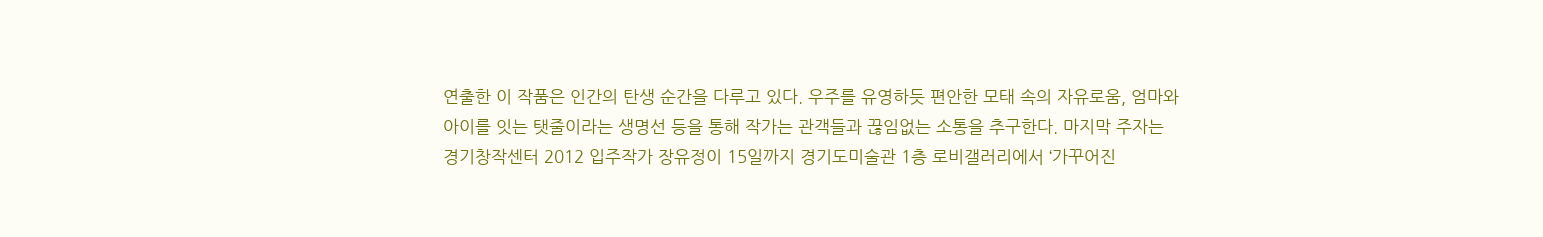연출한 이 작품은 인간의 탄생 순간을 다루고 있다. 우주를 유영하듯 편안한 모태 속의 자유로움, 엄마와 아이를 잇는 탯줄이라는 생명선 등을 통해 작가는 관객들과 끊임없는 소통을 추구한다. 마지막 주자는
경기창작센터 2012 입주작가 장유정이 15일까지 경기도미술관 1층 로비갤러리에서 ‘가꾸어진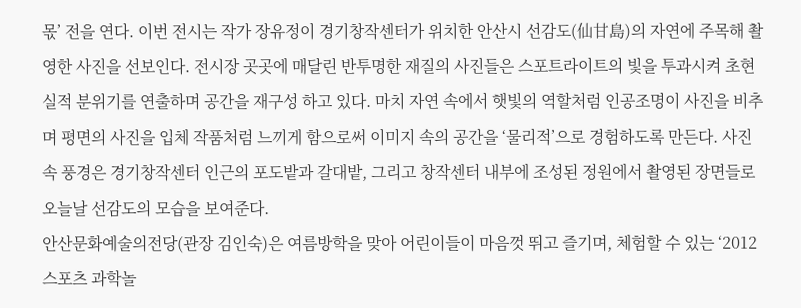몫’ 전을 연다. 이번 전시는 작가 장유정이 경기창작센터가 위치한 안산시 선감도(仙甘島)의 자연에 주목해 촬영한 사진을 선보인다. 전시장 곳곳에 매달린 반투명한 재질의 사진들은 스포트라이트의 빛을 투과시켜 초현실적 분위기를 연출하며 공간을 재구성 하고 있다. 마치 자연 속에서 햇빛의 역할처럼 인공조명이 사진을 비추며 평면의 사진을 입체 작품처럼 느끼게 함으로써 이미지 속의 공간을 ‘물리적’으로 경험하도록 만든다. 사진 속 풍경은 경기창작센터 인근의 포도밭과 갈대밭, 그리고 창작센터 내부에 조성된 정원에서 촬영된 장면들로 오늘날 선감도의 모습을 보여준다.
안산문화예술의전당(관장 김인숙)은 여름방학을 맞아 어린이들이 마음껏 뛰고 즐기며, 체험할 수 있는 ‘2012 스포츠 과학놀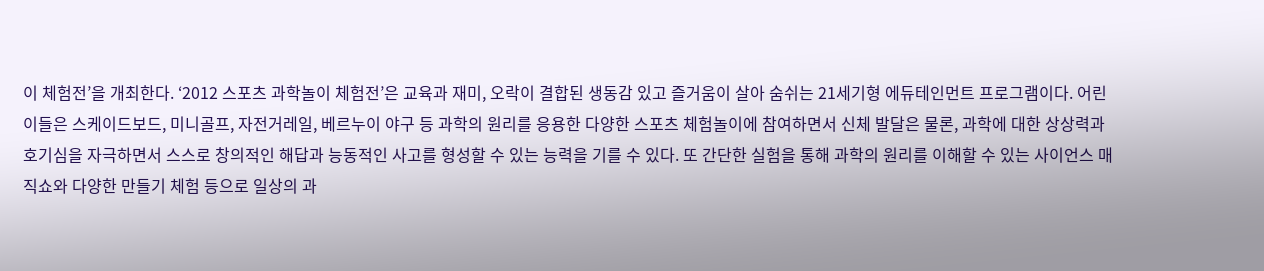이 체험전’을 개최한다. ‘2012 스포츠 과학놀이 체험전’은 교육과 재미, 오락이 결합된 생동감 있고 즐거움이 살아 숨쉬는 21세기형 에듀테인먼트 프로그램이다. 어린이들은 스케이드보드, 미니골프, 자전거레일, 베르누이 야구 등 과학의 원리를 응용한 다양한 스포츠 체험놀이에 참여하면서 신체 발달은 물론, 과학에 대한 상상력과 호기심을 자극하면서 스스로 창의적인 해답과 능동적인 사고를 형성할 수 있는 능력을 기를 수 있다. 또 간단한 실험을 통해 과학의 원리를 이해할 수 있는 사이언스 매직쇼와 다양한 만들기 체험 등으로 일상의 과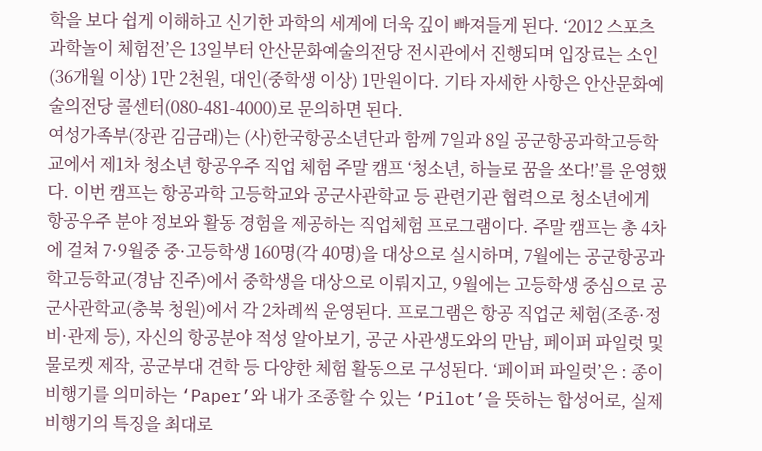학을 보다 쉽게 이해하고 신기한 과학의 세계에 더욱 깊이 빠져들게 된다. ‘2012 스포츠 과학놀이 체험전’은 13일부터 안산문화예술의전당 전시관에서 진행되며 입장료는 소인(36개월 이상) 1만 2천원, 대인(중학생 이상) 1만원이다. 기타 자세한 사항은 안산문화예술의전당 콜센터(080-481-4000)로 문의하면 된다.
여성가족부(장관 김금래)는 (사)한국항공소년단과 함께 7일과 8일 공군항공과학고등학교에서 제1차 청소년 항공우주 직업 체험 주말 캠프 ‘청소년, 하늘로 꿈을 쏘다!’를 운영했다. 이번 캠프는 항공과학 고등학교와 공군사관학교 등 관련기관 협력으로 청소년에게 항공우주 분야 정보와 활동 경험을 제공하는 직업체험 프로그램이다. 주말 캠프는 총 4차에 걸쳐 7·9월중 중·고등학생 160명(각 40명)을 대상으로 실시하며, 7월에는 공군항공과학고등학교(경남 진주)에서 중학생을 대상으로 이뤄지고, 9월에는 고등학생 중심으로 공군사관학교(충북 청원)에서 각 2차례씩 운영된다. 프로그램은 항공 직업군 체험(조종·정비·관제 등), 자신의 항공분야 적성 알아보기, 공군 사관생도와의 만남, 페이퍼 파일럿 및 물로켓 제작, 공군부대 견학 등 다양한 체험 활동으로 구성된다. ‘페이퍼 파일럿’은 : 종이비행기를 의미하는 ‘Paper’와 내가 조종할 수 있는 ‘Pilot’을 뜻하는 합성어로, 실제 비행기의 특징을 최대로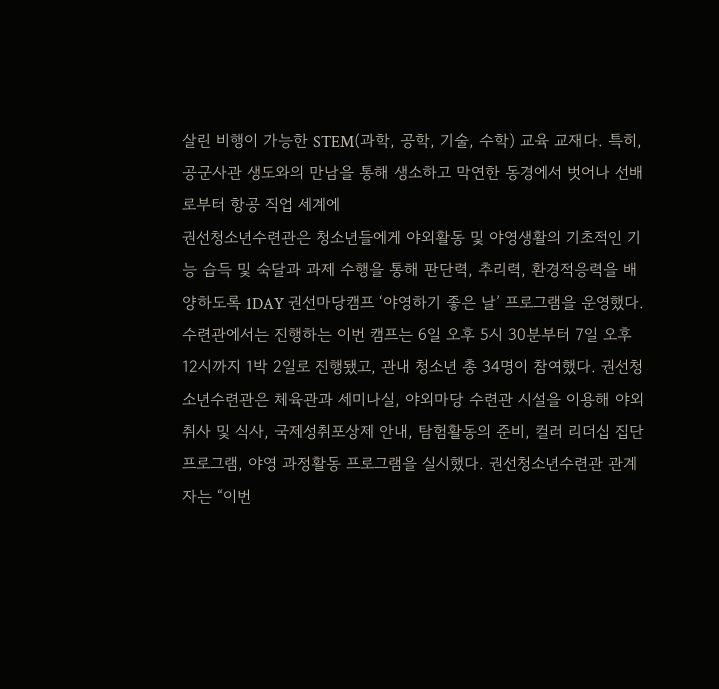살린 비행이 가능한 STEM(과학, 공학, 기술, 수학) 교육 교재다. 특히, 공군사관 생도와의 만남을 통해 생소하고 막연한 동경에서 벗어나 선배로부터 항공 직업 세계에
권선청소년수련관은 청소년들에게 야외활동 및 야영생활의 기초적인 기능 습득 및 숙달과 과제 수행을 통해 판단력, 추리력, 환경적응력을 배양하도록 1DAY 권선마당캠프 ‘야영하기 좋은 날’ 프로그램을 운영했다. 수련관에서는 진행하는 이번 캠프는 6일 오후 5시 30분부터 7일 오후 12시까지 1박 2일로 진행됐고, 관내 청소년 총 34명이 참여했다. 권선청소년수련관은 체육관과 세미나실, 야외마당 수련관 시설을 이용해 야외취사 및 식사, 국제성취포상제 안내, 탐험활동의 준비, 컬러 리더십 집단 프로그램, 야영 과정활동 프로그램을 실시했다. 권선청소년수련관 관계자는 “이번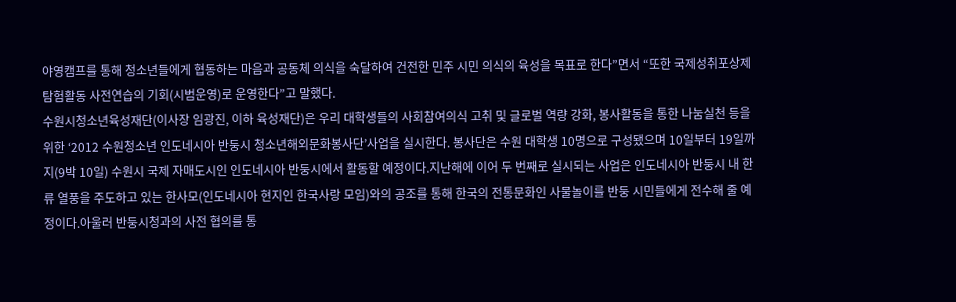야영캠프를 통해 청소년들에게 협동하는 마음과 공동체 의식을 숙달하여 건전한 민주 시민 의식의 육성을 목표로 한다”면서 “또한 국제성취포상제 탐험활동 사전연습의 기회(시범운영)로 운영한다”고 말했다.
수원시청소년육성재단(이사장 임광진, 이하 육성재단)은 우리 대학생들의 사회참여의식 고취 및 글로벌 역량 강화, 봉사활동을 통한 나눔실천 등을 위한 ‘2012 수원청소년 인도네시아 반둥시 청소년해외문화봉사단’사업을 실시한다. 봉사단은 수원 대학생 10명으로 구성됐으며 10일부터 19일까지(9박 10일) 수원시 국제 자매도시인 인도네시아 반둥시에서 활동할 예정이다.지난해에 이어 두 번째로 실시되는 사업은 인도네시아 반둥시 내 한류 열풍을 주도하고 있는 한사모(인도네시아 현지인 한국사랑 모임)와의 공조를 통해 한국의 전통문화인 사물놀이를 반둥 시민들에게 전수해 줄 예정이다.아울러 반둥시청과의 사전 협의를 통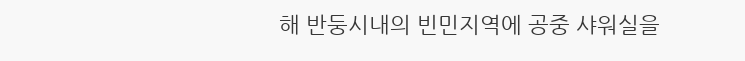해 반둥시내의 빈민지역에 공중 샤워실을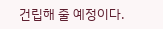건립해 줄 예정이다.